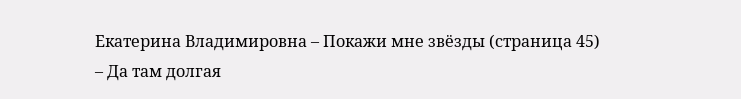Екатерина Владимировна – Покажи мне звёзды (страница 45)
– Да там долгая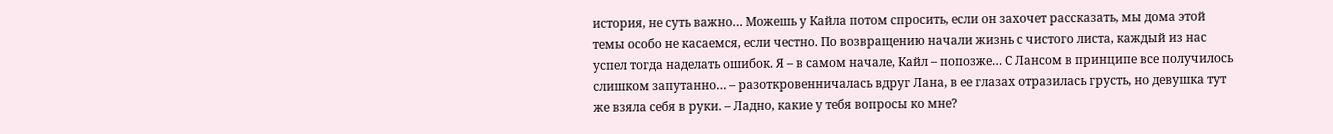история, не суть важно… Можешь у Кайла потом спросить, если он захочет рассказать, мы дома этой темы особо не касаемся, если честно. По возвращению начали жизнь с чистого листа, каждый из нас успел тогда наделать ошибок. Я – в самом начале, Кайл – попозже… С Лансом в принципе все получилось слишком запутанно… – разоткровенничалась вдруг Лана, в ее глазах отразилась грусть, но девушка тут же взяла себя в руки. – Ладно, какие у тебя вопросы ко мне?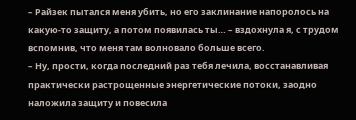– Райзек пытался меня убить, но его заклинание напоролось на какую-то защиту, а потом появилась ты… – вздохнула я, с трудом вспомнив, что меня там волновало больше всего.
– Ну, прости, когда последний раз тебя лечила, восстанавливая практически растрощенные энергетические потоки, заодно наложила защиту и повесила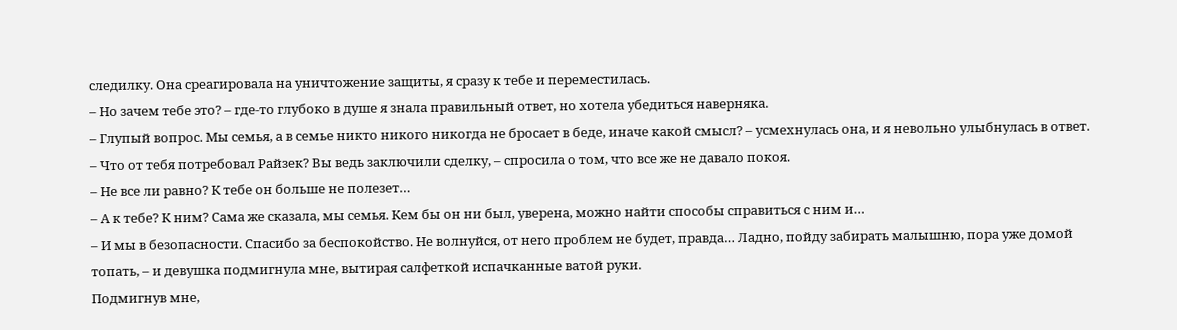следилку. Она среагировала на уничтожение защиты, я сразу к тебе и переместилась.
– Но зачем тебе это? – где-то глубоко в душе я знала правильный ответ, но хотела убедиться наверняка.
– Глупый вопрос. Мы семья, а в семье никто никого никогда не бросает в беде, иначе какой смысл? – усмехнулась она, и я невольно улыбнулась в ответ.
– Что от тебя потребовал Райзек? Вы ведь заключили сделку, – спросила о том, что все же не давало покоя.
– Не все ли равно? К тебе он больше не полезет…
– А к тебе? К ним? Сама же сказала, мы семья. Кем бы он ни был, уверена, можно найти способы справиться с ним и…
– И мы в безопасности. Спасибо за беспокойство. Не волнуйся, от него проблем не будет, правда… Ладно, пойду забирать малышню, пора уже домой топать, – и девушка подмигнула мне, вытирая салфеткой испачканные ватой руки.
Подмигнув мне,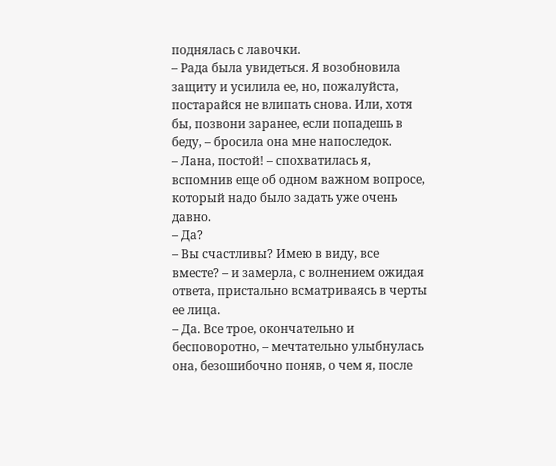поднялась с лавочки.
– Рада была увидеться. Я возобновила защиту и усилила ее, но, пожалуйста, постарайся не влипать снова. Или, хотя бы, позвони заранее, если попадешь в беду, – бросила она мне напоследок.
– Лана, постой! – спохватилась я, вспомнив еще об одном важном вопросе, который надо было задать уже очень давно.
– Да?
– Вы счастливы? Имею в виду, все вместе? – и замерла, с волнением ожидая ответа, пристально всматриваясь в черты ее лица.
– Да. Все трое, окончательно и бесповоротно, – мечтательно улыбнулась она, безошибочно поняв, о чем я, после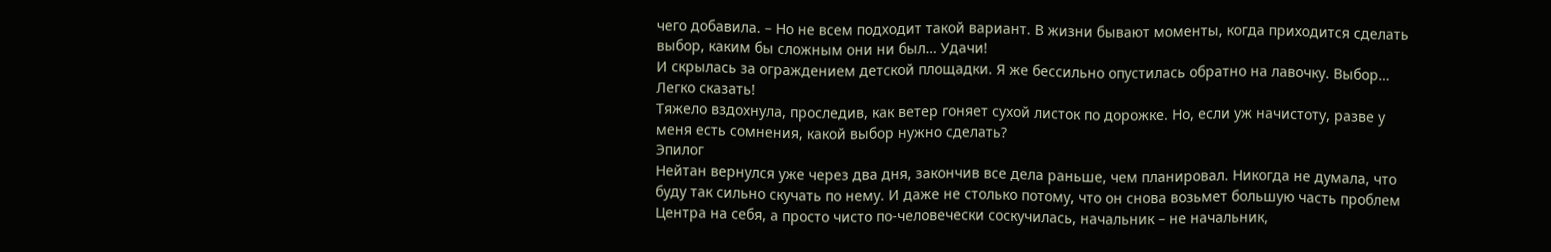чего добавила. – Но не всем подходит такой вариант. В жизни бывают моменты, когда приходится сделать выбор, каким бы сложным они ни был… Удачи!
И скрылась за ограждением детской площадки. Я же бессильно опустилась обратно на лавочку. Выбор… Легко сказать!
Тяжело вздохнула, проследив, как ветер гоняет сухой листок по дорожке. Но, если уж начистоту, разве у меня есть сомнения, какой выбор нужно сделать?
Эпилог
Нейтан вернулся уже через два дня, закончив все дела раньше, чем планировал. Никогда не думала, что буду так сильно скучать по нему. И даже не столько потому, что он снова возьмет большую часть проблем Центра на себя, а просто чисто по-человечески соскучилась, начальник – не начальник,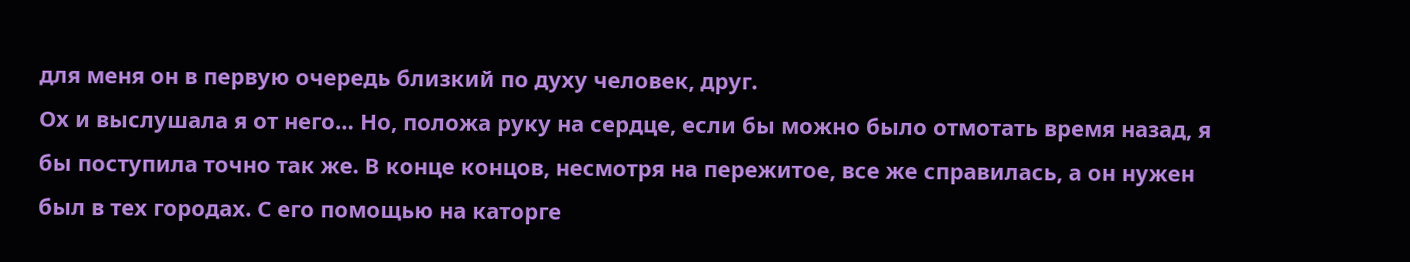для меня он в первую очередь близкий по духу человек, друг.
Ох и выслушала я от него… Но, положа руку на сердце, если бы можно было отмотать время назад, я бы поступила точно так же. В конце концов, несмотря на пережитое, все же справилась, а он нужен был в тех городах. С его помощью на каторге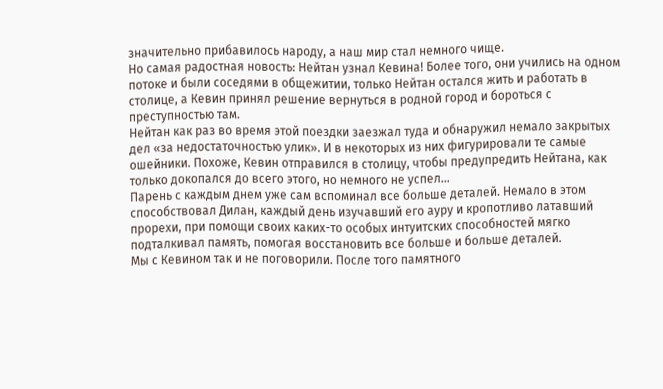значительно прибавилось народу, а наш мир стал немного чище.
Но самая радостная новость: Нейтан узнал Кевина! Более того, они учились на одном потоке и были соседями в общежитии, только Нейтан остался жить и работать в столице, а Кевин принял решение вернуться в родной город и бороться с преступностью там.
Нейтан как раз во время этой поездки заезжал туда и обнаружил немало закрытых дел «за недостаточностью улик». И в некоторых из них фигурировали те самые ошейники. Похоже, Кевин отправился в столицу, чтобы предупредить Нейтана, как только докопался до всего этого, но немного не успел…
Парень с каждым днем уже сам вспоминал все больше деталей. Немало в этом способствовал Дилан, каждый день изучавший его ауру и кропотливо латавший прорехи, при помощи своих каких-то особых интуитских способностей мягко подталкивал память, помогая восстановить все больше и больше деталей.
Мы с Кевином так и не поговорили. После того памятного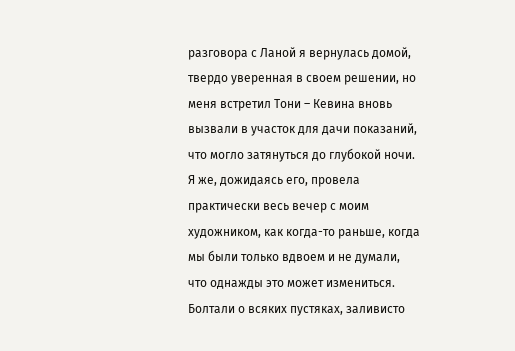разговора с Ланой я вернулась домой, твердо уверенная в своем решении, но меня встретил Тони – Кевина вновь вызвали в участок для дачи показаний, что могло затянуться до глубокой ночи.
Я же, дожидаясь его, провела практически весь вечер с моим художником, как когда-то раньше, когда мы были только вдвоем и не думали, что однажды это может измениться. Болтали о всяких пустяках, заливисто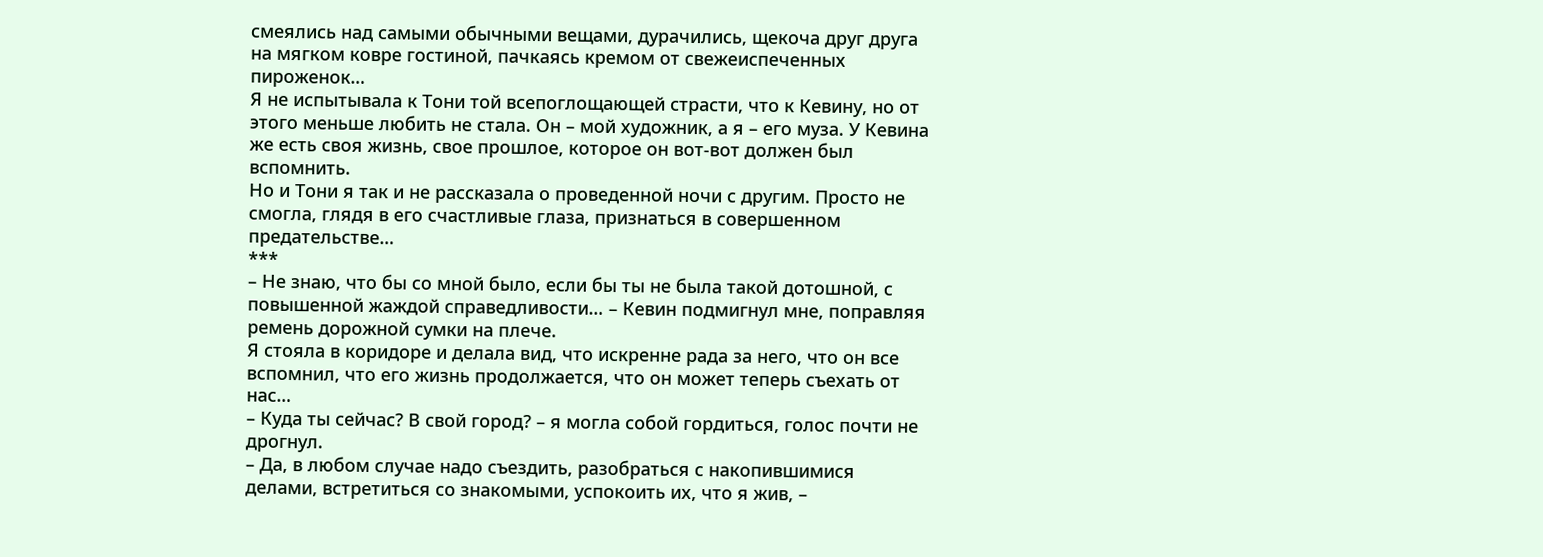смеялись над самыми обычными вещами, дурачились, щекоча друг друга на мягком ковре гостиной, пачкаясь кремом от свежеиспеченных пироженок…
Я не испытывала к Тони той всепоглощающей страсти, что к Кевину, но от этого меньше любить не стала. Он – мой художник, а я – его муза. У Кевина же есть своя жизнь, свое прошлое, которое он вот-вот должен был вспомнить.
Но и Тони я так и не рассказала о проведенной ночи с другим. Просто не смогла, глядя в его счастливые глаза, признаться в совершенном предательстве…
***
– Не знаю, что бы со мной было, если бы ты не была такой дотошной, с повышенной жаждой справедливости… – Кевин подмигнул мне, поправляя ремень дорожной сумки на плече.
Я стояла в коридоре и делала вид, что искренне рада за него, что он все вспомнил, что его жизнь продолжается, что он может теперь съехать от нас…
– Куда ты сейчас? В свой город? – я могла собой гордиться, голос почти не дрогнул.
– Да, в любом случае надо съездить, разобраться с накопившимися делами, встретиться со знакомыми, успокоить их, что я жив, –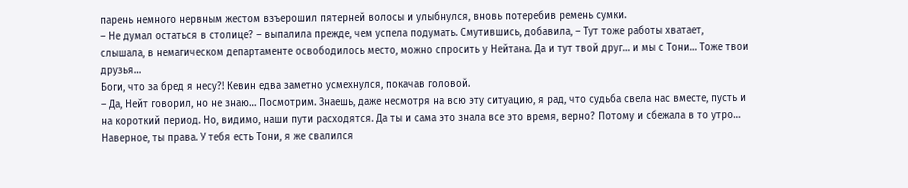парень немного нервным жестом взъерошил пятерней волосы и улыбнулся, вновь потеребив ремень сумки.
– Не думал остаться в столице? – выпалила прежде, чем успела подумать. Смутившись, добавила, – Тут тоже работы хватает, слышала, в немагическом департаменте освободилось место, можно спросить у Нейтана. Да и тут твой друг… и мы с Тони… Тоже твои друзья…
Боги, что за бред я несу?! Кевин едва заметно усмехнулся, покачав головой.
– Да, Нейт говорил, но не знаю… Посмотрим. Знаешь, даже несмотря на всю эту ситуацию, я рад, что судьба свела нас вместе, пусть и на короткий период. Но, видимо, наши пути расходятся. Да ты и сама это знала все это время, верно? Потому и сбежала в то утро… Наверное, ты права. У тебя есть Тони, я же свалился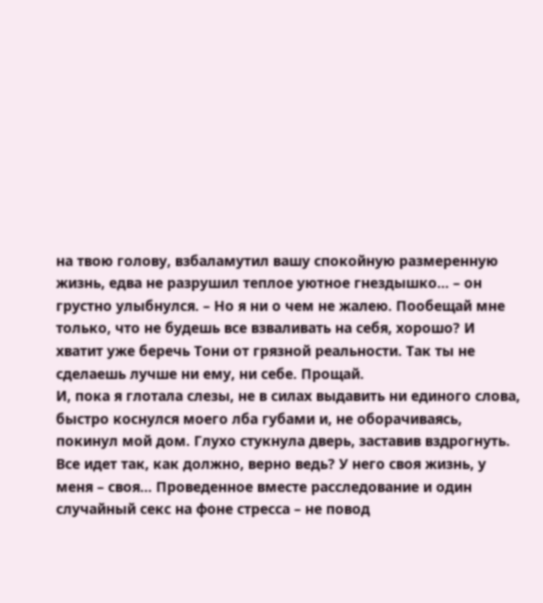на твою голову, взбаламутил вашу спокойную размеренную жизнь, едва не разрушил теплое уютное гнездышко… – он грустно улыбнулся. – Но я ни о чем не жалею. Пообещай мне только, что не будешь все взваливать на себя, хорошо? И хватит уже беречь Тони от грязной реальности. Так ты не сделаешь лучше ни ему, ни себе. Прощай.
И, пока я глотала слезы, не в силах выдавить ни единого слова, быстро коснулся моего лба губами и, не оборачиваясь, покинул мой дом. Глухо стукнула дверь, заставив вздрогнуть.
Все идет так, как должно, верно ведь? У него своя жизнь, у меня – своя… Проведенное вместе расследование и один случайный секс на фоне стресса – не повод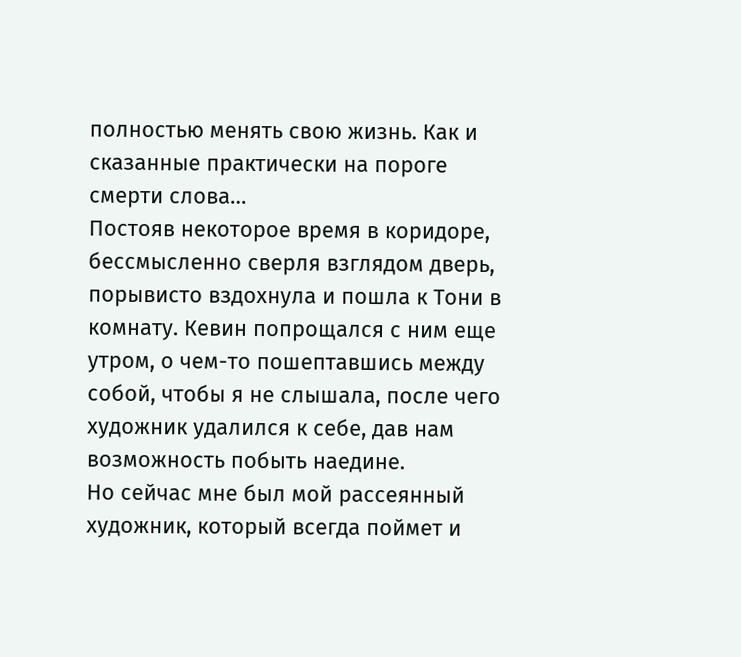полностью менять свою жизнь. Как и сказанные практически на пороге смерти слова…
Постояв некоторое время в коридоре, бессмысленно сверля взглядом дверь, порывисто вздохнула и пошла к Тони в комнату. Кевин попрощался с ним еще утром, о чем-то пошептавшись между собой, чтобы я не слышала, после чего художник удалился к себе, дав нам возможность побыть наедине.
Но сейчас мне был мой рассеянный художник, который всегда поймет и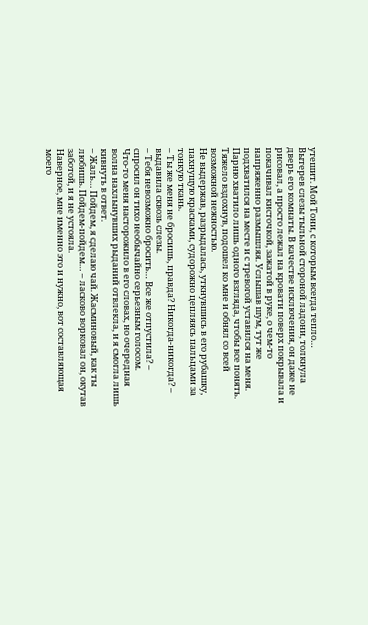утешит. Мой Тони, с которым всегда тепло…
Вытерев слезы тыльной стороной ладони, толкнула дверь его комнаты. В качестве исключения, он даже не рисовал, а просто лежал на кровати поверх покрывала и покачивал кисточкой, зажатой в руке, о чем-то напряженно размышляя. Услышав шум, тут же подхватился на месте и с тревогой уставился на меня. Парню хватило лишь одного взгляда, чтобы все понять. Тяжело вздохнув, подошел ко мне и обнял со всей возможной нежностью.
Не выдержав, разрыдалась, уткнувшись в его рубашку, пахнущую красками, судорожно цепляясь пальцами за тонкую ткань.
– Ты же меня не бросишь, правда? Никогда-никогда? – выдавила сквозь слезы.
– Тебя невозможно бросить… Все же отпустила? – спросил он тихо необычайно серьезным голосом.
Что-то меня насторожило в его словах, но очередная волна нахлынувших рыданий отвлекла, и я смогла лишь кивнуть в ответ.
– Жаль… Пойдем, я сделаю чай. Жасминовый, как ты любишь. Пойдем-пойдем… – ласково ворковал он, окутав заботой, и я не устояла.
Наверное, мне именно это и нужно, вот составляющая моего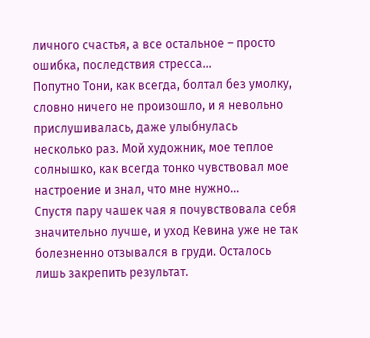личного счастья, а все остальное – просто ошибка, последствия стресса…
Попутно Тони, как всегда, болтал без умолку, словно ничего не произошло, и я невольно прислушивалась, даже улыбнулась несколько раз. Мой художник, мое теплое солнышко, как всегда тонко чувствовал мое настроение и знал, что мне нужно…
Спустя пару чашек чая я почувствовала себя значительно лучше, и уход Кевина уже не так болезненно отзывался в груди. Осталось лишь закрепить результат.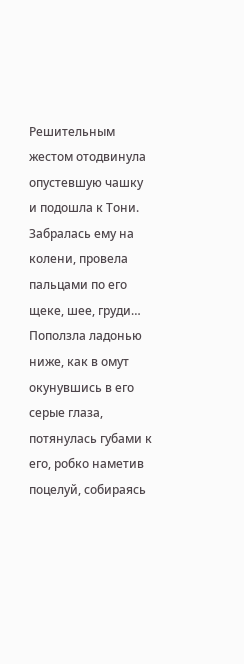Решительным жестом отодвинула опустевшую чашку и подошла к Тони. Забралась ему на колени, провела пальцами по его щеке, шее, груди… Поползла ладонью ниже, как в омут окунувшись в его серые глаза, потянулась губами к его, робко наметив поцелуй, собираясь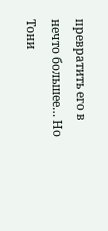превратить его в нечто большее… Но Тони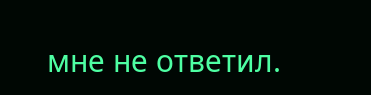мне не ответил.